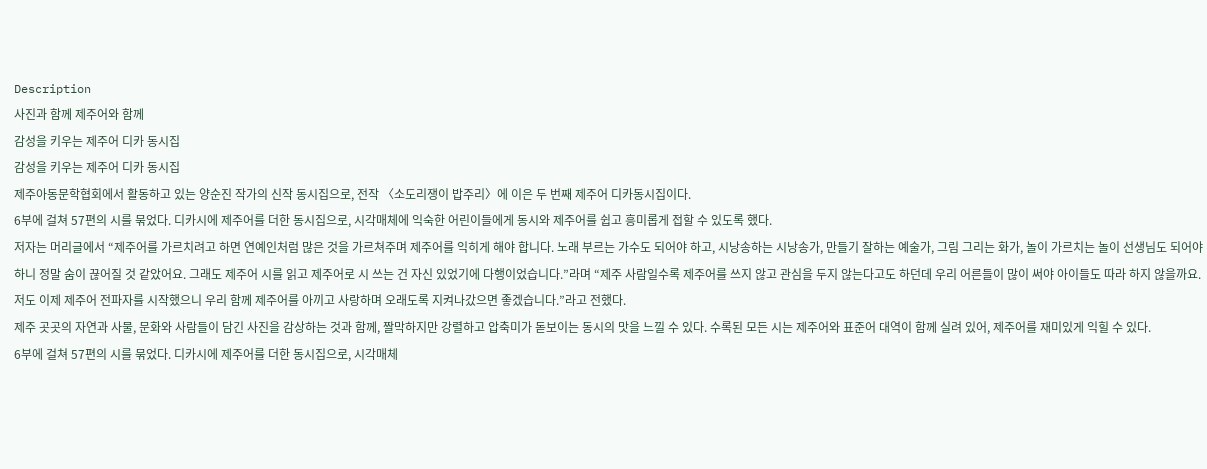Description
사진과 함께 제주어와 함께
감성을 키우는 제주어 디카 동시집
감성을 키우는 제주어 디카 동시집
제주아동문학협회에서 활동하고 있는 양순진 작가의 신작 동시집으로, 전작 〈소도리쟁이 밥주리〉에 이은 두 번째 제주어 디카동시집이다.
6부에 걸쳐 57편의 시를 묶었다. 디카시에 제주어를 더한 동시집으로, 시각매체에 익숙한 어린이들에게 동시와 제주어를 쉽고 흥미롭게 접할 수 있도록 했다.
저자는 머리글에서 “제주어를 가르치려고 하면 연예인처럼 많은 것을 가르쳐주며 제주어를 익히게 해야 합니다. 노래 부르는 가수도 되어야 하고, 시낭송하는 시낭송가, 만들기 잘하는 예술가, 그림 그리는 화가, 놀이 가르치는 놀이 선생님도 되어야 하니 정말 숨이 끊어질 것 같았어요. 그래도 제주어 시를 읽고 제주어로 시 쓰는 건 자신 있었기에 다행이었습니다.”라며 “제주 사람일수록 제주어를 쓰지 않고 관심을 두지 않는다고도 하던데 우리 어른들이 많이 써야 아이들도 따라 하지 않을까요. 저도 이제 제주어 전파자를 시작했으니 우리 함께 제주어를 아끼고 사랑하며 오래도록 지켜나갔으면 좋겠습니다.”라고 전했다.
제주 곳곳의 자연과 사물, 문화와 사람들이 담긴 사진을 감상하는 것과 함께, 짤막하지만 강렬하고 압축미가 돋보이는 동시의 맛을 느낄 수 있다. 수록된 모든 시는 제주어와 표준어 대역이 함께 실려 있어, 제주어를 재미있게 익힐 수 있다.
6부에 걸쳐 57편의 시를 묶었다. 디카시에 제주어를 더한 동시집으로, 시각매체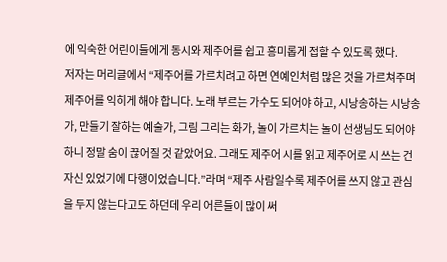에 익숙한 어린이들에게 동시와 제주어를 쉽고 흥미롭게 접할 수 있도록 했다.
저자는 머리글에서 “제주어를 가르치려고 하면 연예인처럼 많은 것을 가르쳐주며 제주어를 익히게 해야 합니다. 노래 부르는 가수도 되어야 하고, 시낭송하는 시낭송가, 만들기 잘하는 예술가, 그림 그리는 화가, 놀이 가르치는 놀이 선생님도 되어야 하니 정말 숨이 끊어질 것 같았어요. 그래도 제주어 시를 읽고 제주어로 시 쓰는 건 자신 있었기에 다행이었습니다.”라며 “제주 사람일수록 제주어를 쓰지 않고 관심을 두지 않는다고도 하던데 우리 어른들이 많이 써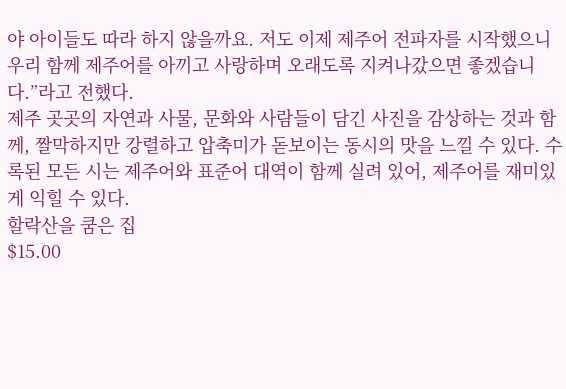야 아이들도 따라 하지 않을까요. 저도 이제 제주어 전파자를 시작했으니 우리 함께 제주어를 아끼고 사랑하며 오래도록 지켜나갔으면 좋겠습니다.”라고 전했다.
제주 곳곳의 자연과 사물, 문화와 사람들이 담긴 사진을 감상하는 것과 함께, 짤막하지만 강렬하고 압축미가 돋보이는 동시의 맛을 느낄 수 있다. 수록된 모든 시는 제주어와 표준어 대역이 함께 실려 있어, 제주어를 재미있게 익힐 수 있다.
할락산을 쿰은 집
$15.00